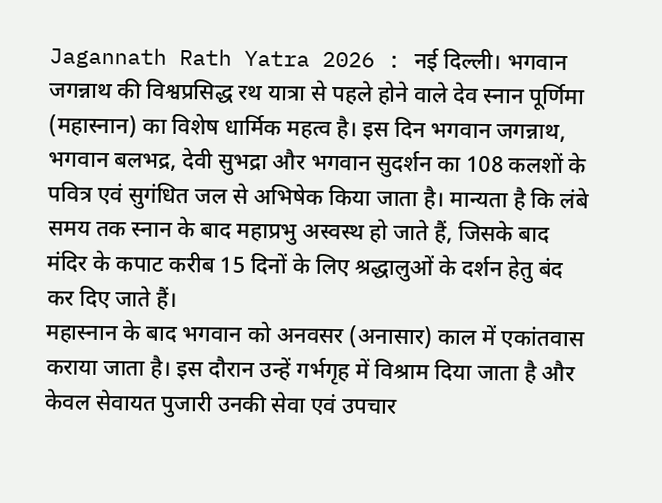Jagannath Rath Yatra 2026 : नई दिल्ली। भगवान जगन्नाथ की विश्वप्रसिद्ध रथ यात्रा से पहले होने वाले देव स्नान पूर्णिमा (महास्नान) का विशेष धार्मिक महत्व है। इस दिन भगवान जगन्नाथ, भगवान बलभद्र, देवी सुभद्रा और भगवान सुदर्शन का 108 कलशों के पवित्र एवं सुगंधित जल से अभिषेक किया जाता है। मान्यता है कि लंबे समय तक स्नान के बाद महाप्रभु अस्वस्थ हो जाते हैं, जिसके बाद मंदिर के कपाट करीब 15 दिनों के लिए श्रद्धालुओं के दर्शन हेतु बंद कर दिए जाते हैं।
महास्नान के बाद भगवान को अनवसर (अनासार) काल में एकांतवास कराया जाता है। इस दौरान उन्हें गर्भगृह में विश्राम दिया जाता है और केवल सेवायत पुजारी उनकी सेवा एवं उपचार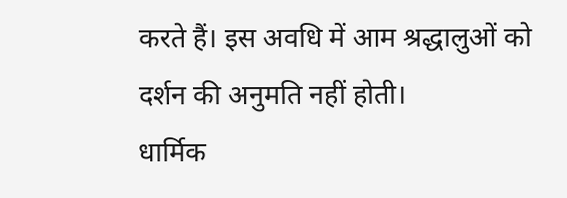करते हैं। इस अवधि में आम श्रद्धालुओं को दर्शन की अनुमति नहीं होती।
धार्मिक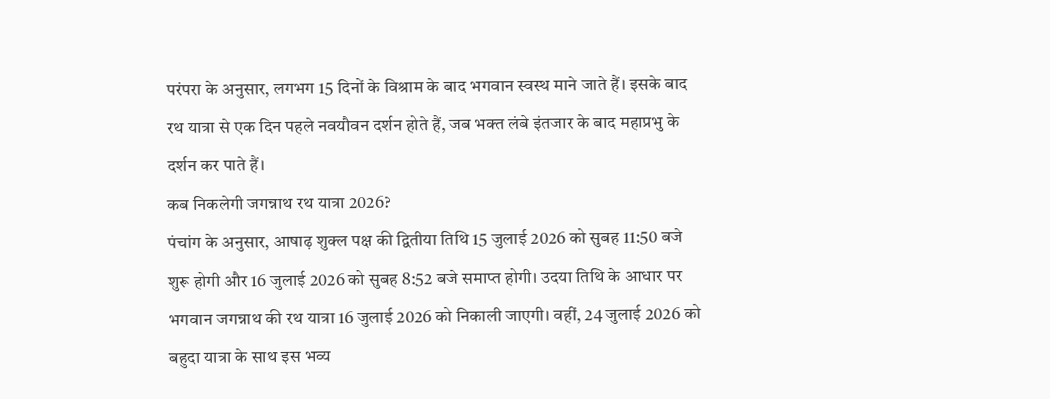परंपरा के अनुसार, लगभग 15 दिनों के विश्राम के बाद भगवान स्वस्थ माने जाते हैं। इसके बाद रथ यात्रा से एक दिन पहले नवयौवन दर्शन होते हैं, जब भक्त लंबे इंतजार के बाद महाप्रभु के दर्शन कर पाते हैं।
कब निकलेगी जगन्नाथ रथ यात्रा 2026?
पंचांग के अनुसार, आषाढ़ शुक्ल पक्ष की द्वितीया तिथि 15 जुलाई 2026 को सुबह 11:50 बजे शुरू होगी और 16 जुलाई 2026 को सुबह 8:52 बजे समाप्त होगी। उदया तिथि के आधार पर भगवान जगन्नाथ की रथ यात्रा 16 जुलाई 2026 को निकाली जाएगी। वहीं, 24 जुलाई 2026 को बहुदा यात्रा के साथ इस भव्य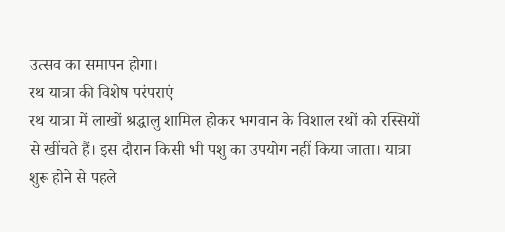उत्सव का समापन होगा।
रथ यात्रा की विशेष परंपराएं
रथ यात्रा में लाखों श्रद्धालु शामिल होकर भगवान के विशाल रथों को रस्सियों से खींचते हैं। इस दौरान किसी भी पशु का उपयोग नहीं किया जाता। यात्रा शुरू होने से पहले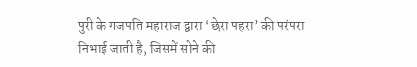पुरी के गजपति महाराज द्वारा ‘छेरा पहरा’ की परंपरा निभाई जाती है, जिसमें सोने की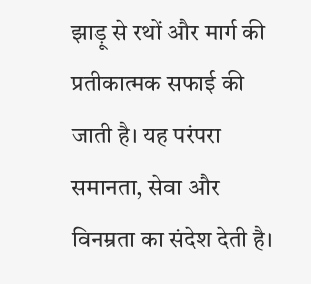झाड़ू से रथों और मार्ग की प्रतीकात्मक सफाई की जाती है। यह परंपरा समानता, सेवा और विनम्रता का संदेश देती है।